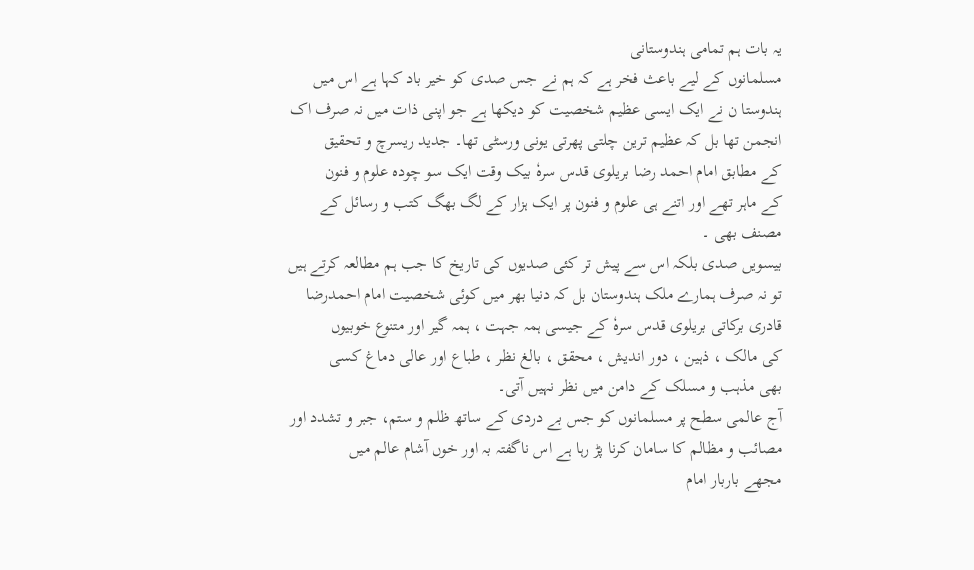یہ بات ہم تمامی ہندوستانی
مسلمانوں کے لیے باعث فخر ہے کہ ہم نے جس صدی کو خیر باد کہا ہے اس میں
ہندوستا ن نے ایک ایسی عظیم شخصیت کو دیکھا ہے جو اپنی ذات میں نہ صرف اک
انجمن تھا بل کہ عظیم ترین چلتی پھرتی یونی ورسٹی تھا۔ جدید ریسرچ و تحقیق
کے مطابق امام احمد رضا بریلوی قدس سرہٗ بیک وقت ایک سو چودہ علوم و فنون
کے ماہر تھے اور اتنے ہی علوم و فنون پر ایک ہزار کے لگ بھگ کتب و رسائل کے
مصنف بھی ۔
بیسویں صدی بلکہ اس سے پیش تر کئی صدیوں کی تاریخ کا جب ہم مطالعہ کرتے ہیں
تو نہ صرف ہمارے ملک ہندوستان بل کہ دنیا بھر میں کوئی شخصیت امام احمدرضا
قادری برکاتی بریلوی قدس سرہٗ کے جیسی ہمہ جہت ، ہمہ گیر اور متنوع خوبیوں
کی مالک ، ذہین ، دور اندیش ، محقق ، بالغ نظر ، طباع اور عالی دماغ کسی
بھی مذہب و مسلک کے دامن میں نظر نہیں آتی۔
آج عالمی سطح پر مسلمانوں کو جس بے دردی کے ساتھ ظلم و ستم، جبر و تشدد اور
مصائب و مظالم کا سامان کرنا پڑ رہا ہے اس ناگفتہ بہ اور خوں آشام عالم میں
مجھے باربار امام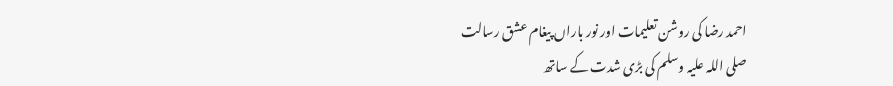احمد رضا کی روشن تعلیمات اور نور باراں پیغام عشق رسالت
صلی اللہ علیہ وسلم کی بڑی شدت کے ساتھ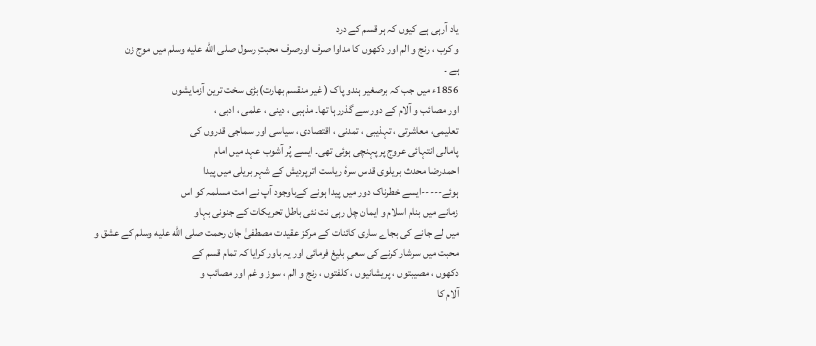یاد آرہی ہے کیوں کہ ہر قسم کے درد
و کرب ، رنج و الم اور دکھوں کا مداوا صرف اورصرف محبتِ رسول صلى الله عليه وسلم میں موج زن
ہے ۔
1856ء میں جب کہ برصغیر ہندو پاک ( غیر منقسم بھارت)بڑی سخت ترین آزمایشوں
اور مصائب و آلام کے دور سے گذررہا تھا۔ مذہبی ، دینی ، علمی ، ادبی ،
تعلیمی، معاشرتی ، تہذیبی ، تمدنی ، اقتصادی ، سیاسی اور سماجی قدروں کی
پامالی انتہائی عروج پر پہنچی ہوئی تھی۔ ایسے پُر آشوب عہد میں امام
احمدرضا محدث بریلوی قدس سرہٗ ریاست اترپردیش کے شہر بریلی میں پیدا
ہوئے-----ایسے خطرناک دور میں پیدا ہونے کےباوجود آپ نے امت مسلمہ کو اس
زمانے میں بنام اسلام و ایمان چل رہی نت نئی باطل تحریکات کے جنونی بہاو
میں لے جانے کی بجاے ساری کائنات کے مرکز عقیدت مصطفیٰ جان رحمت صلى الله عليه وسلم کے عشق و
محبت میں سرشار کرنے کی سعیِ بلیغ فرمائی اور یہ باور کرایا کہ تمام قسم کے
دکھوں ، مصیبتوں ، پریشانیوں ، کلفتوں ، رنج و الم ، سوز و غم اور مصائب و
آلام کا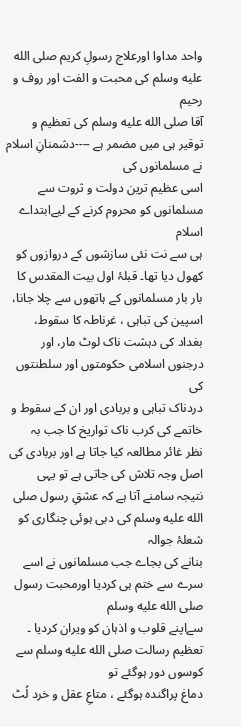واحد مداوا اورعلاج رسولِ کریم صلى الله عليه وسلم کی محبت و الفت اور روف و رحیم
آقا صلى الله عليه وسلم کی تعظیم و توقیر ہی میں مضمر ہے ----دشمنانِ اسلام نے مسلمانوں کی
اسی عظیم ترین دولت و ثروت سے مسلمانوں کو محروم کرنے کے لیےابتداے اسلام
ہی سے نت نئی سازشوں کے دروازوں کو کھول دیا تھا۔ قبلۂ اول بیت المقدس کا
بار بار مسلمانوں کے ہاتھوں سے چلا جانا، اسپین کی تباہی ، غرناطہ کا سقوط،
بغداد کی دہشت ناک لوٹ مار، اور درجنوں اسلامی حکومتوں اور سلطنتوں کی
دردناک تباہی و بربادی اور ان کے سقوط و خاتمے کی کرب ناک تواریخ کا جب بہ
نظر غائر مطالعہ کیا جاتا ہے اور بربادی کی اصل وجہ تلاش کی جاتی ہے تو یہی
نتیجہ سامنے آتا ہے کہ عشقِ رسول صلى الله عليه وسلم کی دبی ہوئی چنگاری کو شعلۂ جوالہ
بنانے کی بجاے جب مسلمانوں نے اسے سرے سے ختم ہی کردیا اورمحبت رسول صلى الله عليه وسلم
سےاپنے قلوب و اذہان کو ویران کردیا ۔ تعظیم رسالت صلى الله عليه وسلم سے کوسوں دور ہوگئے تو
دماغ پراگندہ ہوگئے ، متاعِ عقل و خرد لُٹ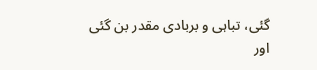گئی، تباہی و بربادی مقدر بن گئی
اور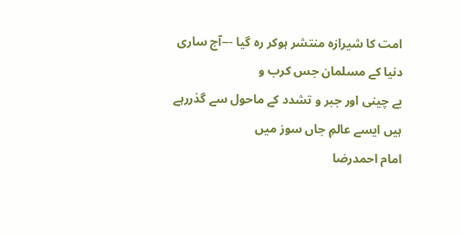امت کا شیرازہ منتشر ہوکر رہ گیا ---آج ساری دنیا کے مسلمان جس کرب و
بے چینی اور جبر و تشدد کے ماحول سے گذررہے ہیں ایسے عالمِ جاں سوز میں
امام احمدرضا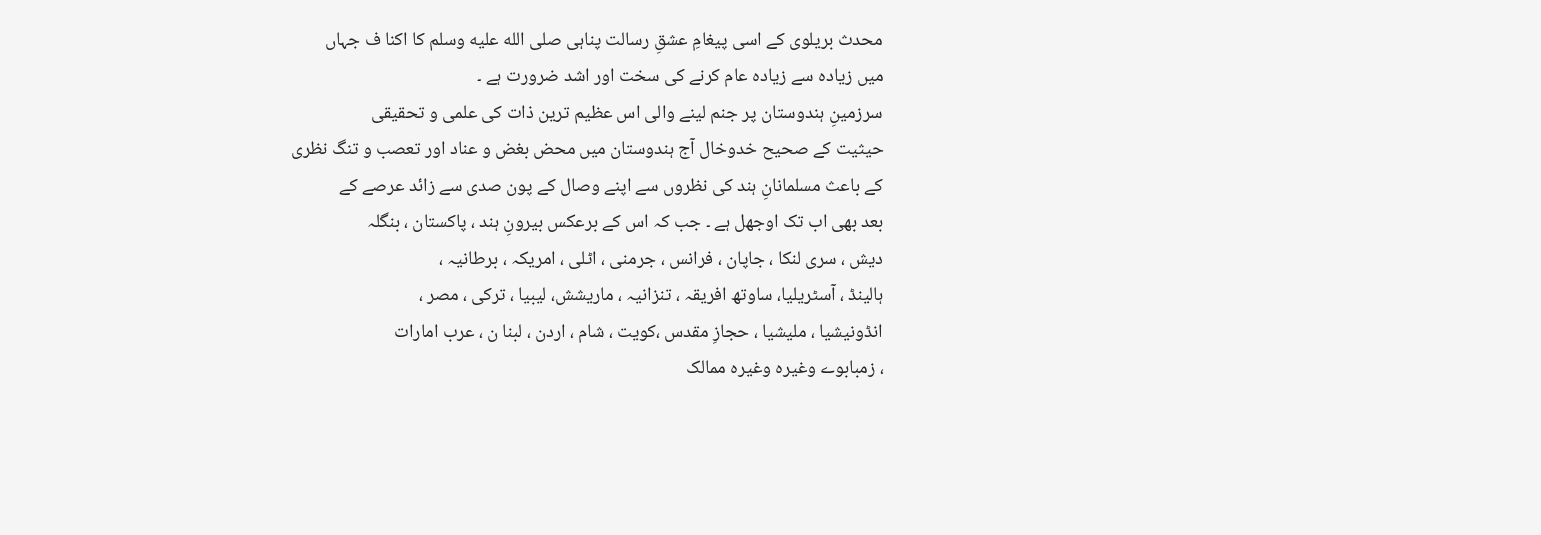محدث بریلوی کے اسی پیغامِ عشقِ رسالت پناہی صلى الله عليه وسلم کا اکنا ف جہاں
میں زیادہ سے زیادہ عام کرنے کی سخت اور اشد ضرورت ہے ۔
سرزمینِ ہندوستان پر جنم لینے والی اس عظیم ترین ذات کی علمی و تحقیقی
حیثیت کے صحیح خدوخال آج ہندوستان میں محض بغض و عناد اور تعصب و تنگ نظری
کے باعث مسلمانانِ ہند کی نظروں سے اپنے وصال کے پون صدی سے زائد عرصے کے
بعد بھی اب تک اوجھل ہے ۔ جب کہ اس کے برعکس بیرونِ ہند ، پاکستان ، بنگلہ
دیش ، سری لنکا ، جاپان ، فرانس ، جرمنی ، اٹلی ، امریکہ ، برطانیہ ،
ہالینڈ ، آسٹریلیا، ساوتھ افریقہ ، تنزانیہ ، ماریشش، لیبیا ، ترکی ، مصر ،
انڈونیشیا ، ملیشیا ، حجازِ مقدس ،کویت ، شام ، اردن ، لبنا ن ، عرب امارات
، زمبابوے وغیرہ وغیرہ ممالک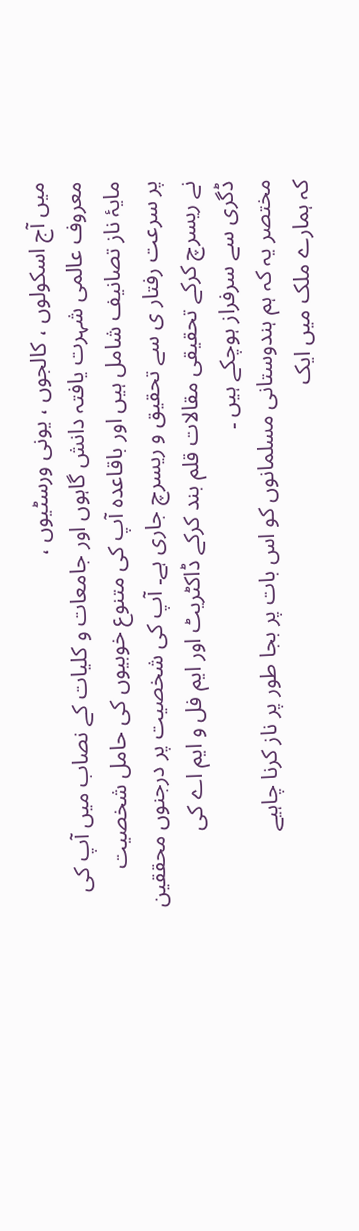میں آج اسکولوں ، کالجوں ، یونی ورسٹیوں ،
معروف عالمی شہرت یافتہ دانش گاہوں اور جامعات و کلیات کے نصاب میں آپ کی
مایۂ ناز تصانیف شامل ہیں اور باقاعدہ آپ کی متنوع خوبیوں کی حامل شخصیت
پر سرعت رفتار ی سے تحقیق و ریسرچ جاری ہے۔ آپ کی شخصیت پر درجنوں محققین
نے ریسرچ کرکے تحقیقی مقالات قلم بند کرکے ڈاکٹریٹ اور ایم فل و ایم اے کی
ڈگری سے سرفراز ہوچکے ہیں ۔
مختصر یہ کہ ہم ہندوستانی مسلمانوں کو اس بات پر بجا طور پر ناز کرنا چاہیے
کہ ہمارے ملک میں ایک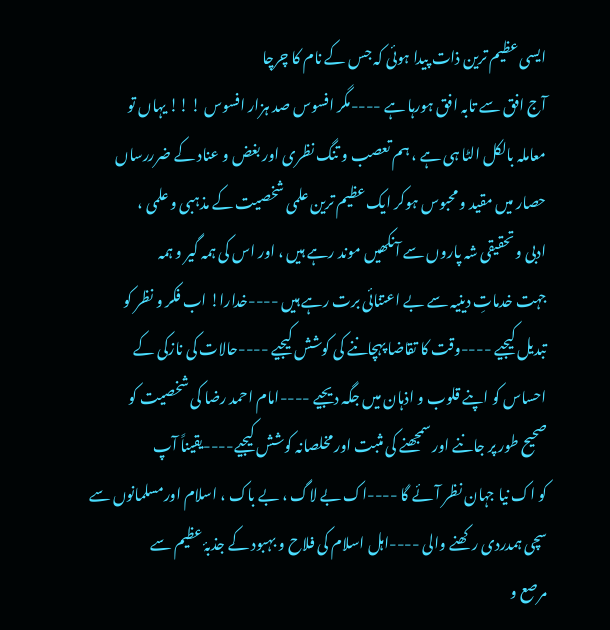ایسی عظیم ترین ذات پیدا ہوئی کہ جس کے نام کا چرچا
آج افق سے تابہ افق ہورہا ہے ----مگر افسوس صد ہزار افسوس ! !! یہاں تو
معاملہ بالکل الٹا ہی ہے ، ہم تعصب و تنگ نظری اور بغض و عناد کے ضرررساں
حصار میں مقید و محبوس ہوکر ایک عظیم ترین علمی شخصیت کے مذہبی و علمی ،
ادبی و تحقیقی شہ پاروں سے آنکھیں موند رہے ہیں ، اور اس کی ہمہ گیر و ہمہ
جہت خدماتِ دینیہ سے بے اعتنائی برت رہے ہیں ----خدارا! اب فکر و نظر کو
تبدیل کیجیے ----وقت کا تقاضا پہچاننے کی کوشش کیجیے ----حالات کی نازکی کے
احساس کو اپنے قلوب و اذہان میں جگہ دیجیے ----امام احمد رضا کی شخصیت کو
صحیح طور پر جاننے اور سمجھنے کی مثبت اور مخلصانہ کوشش کیجیے----یقیناً آپ
کو اک نیا جہان نظر آئے گا ----اک بے لاگ ، بے باک ، اسلام اورمسلمانوں سے
سچی ہمدردی رکھنے والی ----اہل اسلام کی فلاح و بہبود کے جذبۂ عظیم سے
مرصع و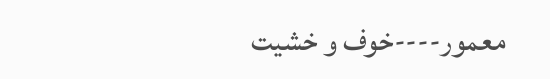معمور----خوف و خشیت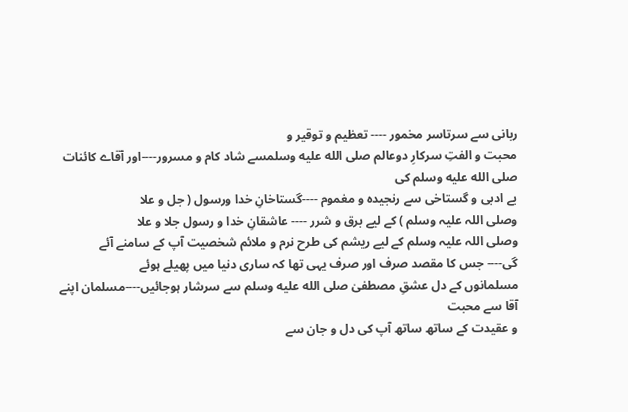ربانی سے سرتاسر مخمور ---- تعظیم و توقیر و
محبت و الفتِ سرکارِ دوعالم صلى الله عليه وسلمسے شاد کام و مسرور----اور آقاے کائنات صلى الله عليه وسلم کی
بے ادبی و گستاخی سے رنجیدہ و مغموم ----گستاخانِ خدا ورسول ( جل و علا
وصلی اللہ علیہ وسلم ) کے لیے برق و شرر ---- عاشقانِ خدا و رسول جلا و علا
وصلی اللہ علیہ وسلم کے لیے ریشم کی طرح نرم و ملائم شخصیت آپ کے سامنے آئے
گی---- جس کا مقصد صرف اور صرف یہی تھا کہ ساری دنیا میں پھیلے ہوئے
مسلمانوں کے دل عشقِ مصطفیٰ صلى الله عليه وسلم سے سرشار ہوجائیں----مسلمان اپنے آقا سے محبت
و عقیدت کے ساتھ ساتھ آپ کی دل و جان سے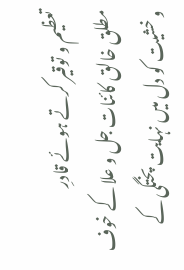تعظیم و توقیر کرتے ہوئے قادرِ
مطلق خالق کائنات جل و علا کے خوف و خشیت کو دل میں نہایت پختگی کے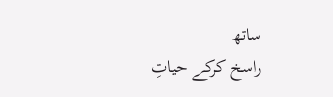ساتھ
راسخ کرکے حیاتِ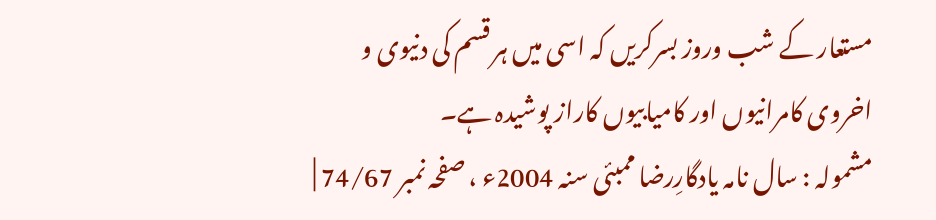مستعار کے شب وروز بسرکریں کہ اسی میں ہر قسم کی دنیوی و
اخروی کامرانیوں اور کامیابیوں کاراز پوشیدہ ہے۔
مشمولہ : سال نامہ یادگارِرضا ممبئی سنہ 2004ء ، صفحہ نمبر 74/67 |